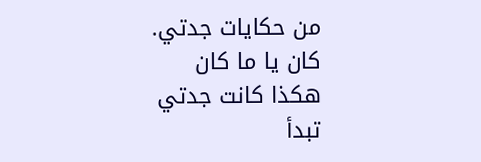من حكايات جدتي.
كان يا ما كان
هكذا كانت جدتي
تبدأ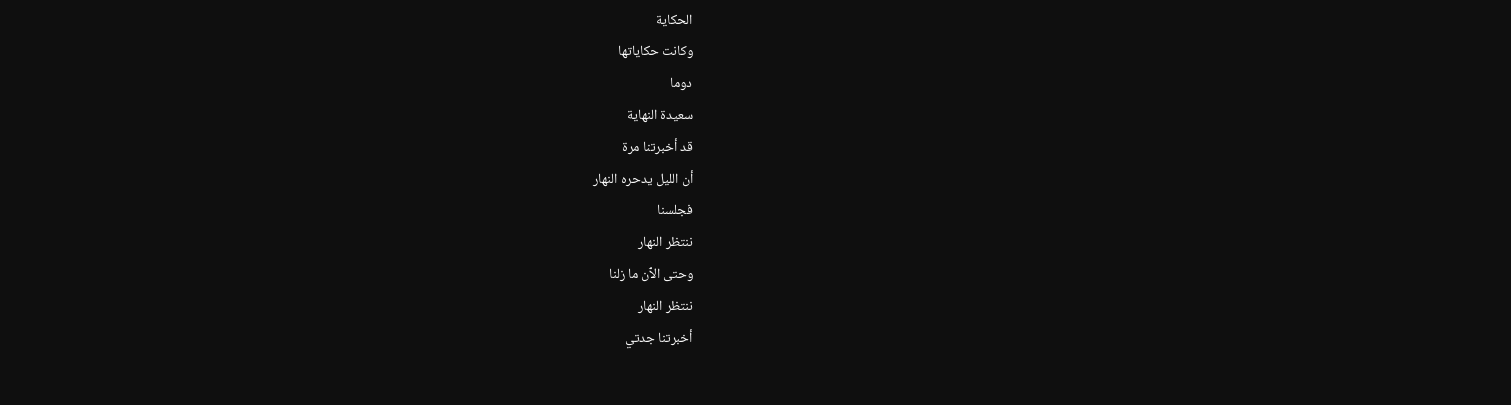الحكاية
وكانت حكاياتها
دوما
سعيدة النهاية
قد أخبرتنا مرة
أن الليل يدحره النهار
فجلسنا
ننتظر النهار
وحتى الٱن ما زلنا
ننتظر النهار
أخبرتنا جدتي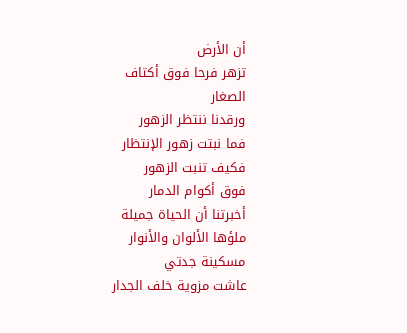أن الأرض
تزهر فرحا فوق أكتاف
الصغار
ورقدنا ننتظر الزهور
فما نبتت زهور الإنتظار
فكيف تنبت الزهور
فوق أكوام الدمار
أخبرتنا أن الحياة جميلة
ملؤها الألوان والأنوار
مسكينة جدتي
عاشت مزوية خلف الجدار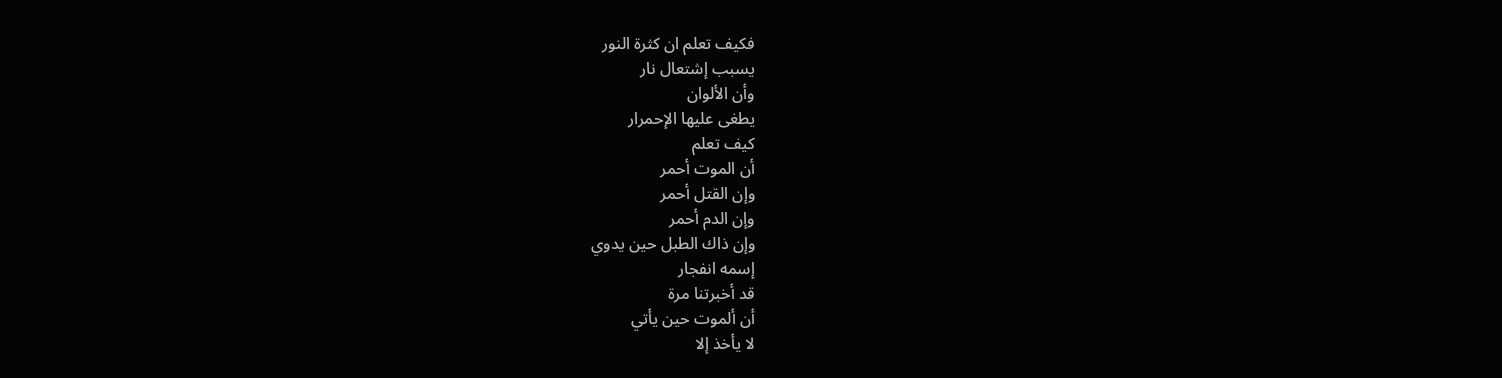فكيف تعلم ان كثرة النور
يسبب إشتعال نار
وأن الألوان
يطغى عليها الإحمرار
كيف تعلم
أن الموت أحمر
وإن القتل أحمر
وإن الدم أحمر
وإن ذاك الطبل حين يدوي
إسمه انفجار
قد أخبرتنا مرة
أن ألموت حين يأتي
لا يأخذ إلا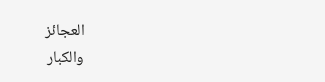العجائز
والكبار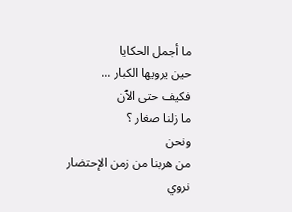ما أجمل الحكايا
حين يرويها الكبار ...
فكيف حتى الٱن
ما زلنا صغار ؟
ونحن
من هربنا من زمن الإحتضار
نروي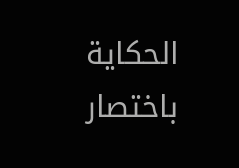الحكاية باختصار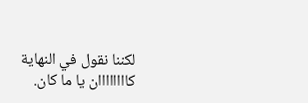لكننا نقول في النهاية
كاااااااان يا ما كان.